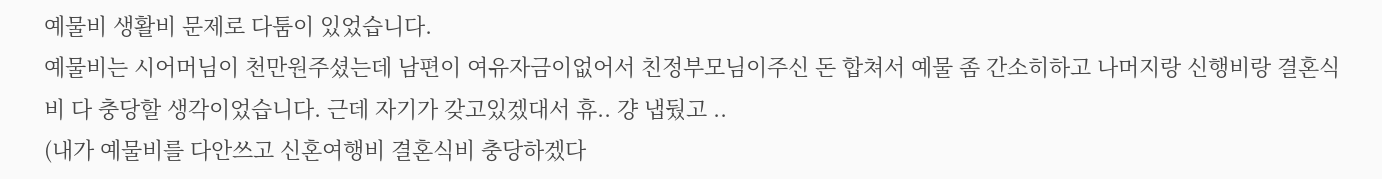예물비 생활비 문제로 다툼이 있었습니다.
예물비는 시어머님이 천만원주셨는데 남편이 여유자금이없어서 친정부모님이주신 돈 합쳐서 예물 좀 간소히하고 나머지랑 신행비랑 결혼식비 다 충당할 생각이었습니다. 근데 자기가 갖고있겠대서 휴.. 걍 냅뒀고 ..
(내가 예물비를 다안쓰고 신혼여행비 결혼식비 충당하겠다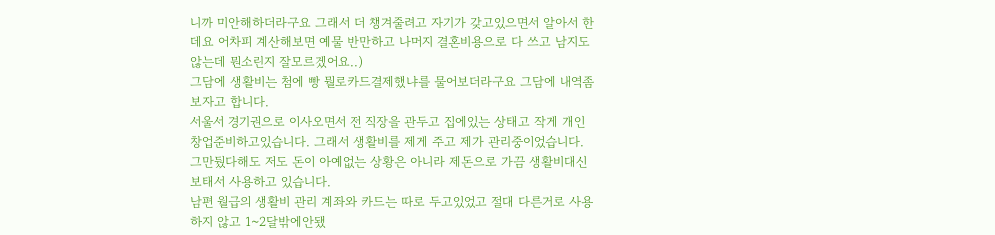니까 미안해하더라구요 그래서 더 챙겨줄려고 자기가 갖고있으면서 알아서 한데요 어차피 계산해보면 예물 반만하고 나머지 결혼비용으로 다 쓰고 남지도않는데 뭔소린지 잘모르겠어요..)
그담에 생활비는 첨에 빵 뭘로카드결제했냐를 물어보더라구요 그담에 내역좀 보자고 합니다.
서울서 경기권으로 이사오면서 전 직장을 관두고 집에있는 상태고 작게 개인창업준비하고있습니다. 그래서 생활비를 제게 주고 제가 관리중이었습니다.
그만뒀다해도 저도 돈이 아예없는 상황은 아니라 제돈으로 가끔 생활비대신 보태서 사용하고 있습니다.
남편 월급의 생활비 관리 계좌와 카드는 따로 두고있었고 절대 다른거로 사용하지 않고 1~2달밖에안됐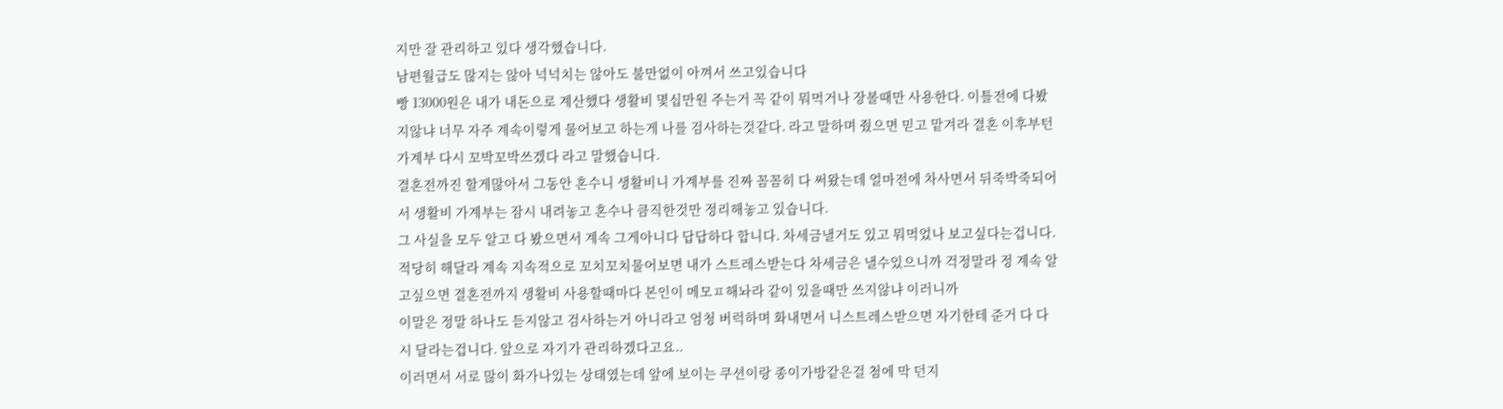지만 잘 관리하고 있다 생각했습니다.
남편월급도 많지는 않아 넉넉치는 않아도 불만없이 아껴서 쓰고있습니다
빵 13000원은 내가 내돈으로 계산했다 생활비 몇십만원 주는거 꼭 같이 뭐먹거나 장볼때만 사용한다. 이틀전에 다봤지않냐 너무 자주 계속이렇게 물어보고 하는게 나를 검사하는것같다. 라고 말하며 줬으면 믿고 맡겨라 결혼 이후부턴 가계부 다시 꼬박꼬박쓰겠다 라고 말했습니다.
결혼전까진 할게많아서 그동안 혼수니 생활비니 가계부를 진짜 꼼꼼히 다 써왔는데 얼마전에 차사면서 뒤죽박죽되어서 생활비 가계부는 잠시 내려놓고 혼수나 큼직한것만 정리해놓고 있습니다.
그 사실을 모두 알고 다 봤으면서 계속 그게아니다 답답하다 합니다. 차세금낼거도 있고 뭐먹었나 보고싶다는겁니다.
적당히 해달라 계속 지속적으로 꼬치꼬치물어보면 내가 스트레스받는다 차세금은 낼수있으니까 걱정말라 정 계속 알고싶으면 결혼전까지 생활비 사용할때마다 본인이 메모ㅍ해놔라 같이 있을때만 쓰지않냐 이러니까
이말은 정말 하나도 듣지않고 검사하는거 아니라고 엄청 버럭하며 화내면서 니스트레스받으면 자기한테 준거 다 다시 달라는겁니다. 앞으로 자기가 관리하겠다고요..
이러면서 서로 많이 화가나있는 상태였는데 앞에 보이는 쿠션이랑 종이가방같은걸 첨에 막 던지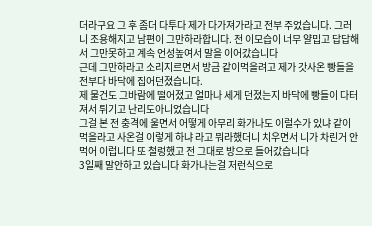더라구요 그 후 좀더 다투다 제가 다가져가라고 전부 주었습니다. 그러니 조용해지고 남편이 그만하라합니다. 전 이모습이 너무 얄밉고 답답해서 그만못하고 계속 언성높여서 말을 이어갔습니다
근데 그만하라고 소리지르면서 방금 같이먹을려고 제가 갓사온 빵들을 전부다 바닥에 집어던졌습니다.
제 물건도 그바람에 떨어졌고 얼마나 세게 던졌는지 바닥에 빵들이 다터져서 튀기고 난리도아니었습니다
그걸 본 전 충격에 울면서 어떻게 아무리 화가나도 이럴수가 있냐 같이 먹을라고 사온걸 이렇게 하냐 라고 뭐라했더니 치우면서 니가 차린거 안먹어 이럽니다 또 철렁했고 전 그대로 방으로 들어갔습니다
3일째 말안하고 있습니다 화가나는걸 저런식으로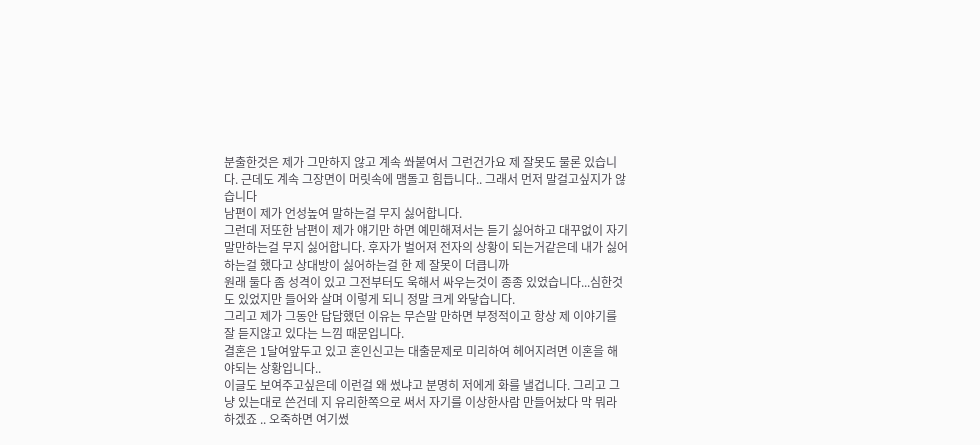분출한것은 제가 그만하지 않고 계속 쏴붙여서 그런건가요 제 잘못도 물론 있습니다. 근데도 계속 그장면이 머릿속에 맴돌고 힘듭니다.. 그래서 먼저 말걸고싶지가 않습니다
남편이 제가 언성높여 말하는걸 무지 싫어합니다.
그런데 저또한 남편이 제가 얘기만 하면 예민해져서는 듣기 싫어하고 대꾸없이 자기 말만하는걸 무지 싫어합니다. 후자가 벌어져 전자의 상황이 되는거같은데 내가 싫어하는걸 했다고 상대방이 싫어하는걸 한 제 잘못이 더큽니까
원래 둘다 좀 성격이 있고 그전부터도 욱해서 싸우는것이 종종 있었습니다...심한것도 있었지만 들어와 살며 이렇게 되니 정말 크게 와닿습니다.
그리고 제가 그동안 답답했던 이유는 무슨말 만하면 부정적이고 항상 제 이야기를 잘 듣지않고 있다는 느낌 때문입니다.
결혼은 1달여앞두고 있고 혼인신고는 대출문제로 미리하여 헤어지려면 이혼을 해야되는 상황입니다..
이글도 보여주고싶은데 이런걸 왜 썼냐고 분명히 저에게 화를 낼겁니다. 그리고 그냥 있는대로 쓴건데 지 유리한쪽으로 써서 자기를 이상한사람 만들어놨다 막 뭐라 하겠죠 .. 오죽하면 여기썼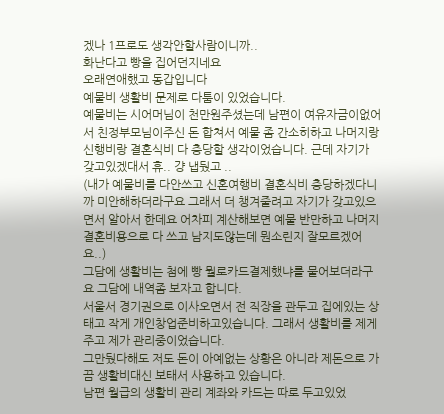겠나 1프로도 생각안할사람이니까..
화난다고 빵을 집어던지네요
오래연애했고 동갑입니다
예물비 생활비 문제로 다툼이 있었습니다.
예물비는 시어머님이 천만원주셨는데 남편이 여유자금이없어서 친정부모님이주신 돈 합쳐서 예물 좀 간소히하고 나머지랑 신행비랑 결혼식비 다 충당할 생각이었습니다. 근데 자기가 갖고있겠대서 휴.. 걍 냅뒀고 ..
(내가 예물비를 다안쓰고 신혼여행비 결혼식비 충당하겠다니까 미안해하더라구요 그래서 더 챙겨줄려고 자기가 갖고있으면서 알아서 한데요 어차피 계산해보면 예물 반만하고 나머지 결혼비용으로 다 쓰고 남지도않는데 뭔소린지 잘모르겠어요..)
그담에 생활비는 첨에 빵 뭘로카드결제했냐를 물어보더라구요 그담에 내역좀 보자고 합니다.
서울서 경기권으로 이사오면서 전 직장을 관두고 집에있는 상태고 작게 개인창업준비하고있습니다. 그래서 생활비를 제게 주고 제가 관리중이었습니다.
그만뒀다해도 저도 돈이 아예없는 상황은 아니라 제돈으로 가끔 생활비대신 보태서 사용하고 있습니다.
남편 월급의 생활비 관리 계좌와 카드는 따로 두고있었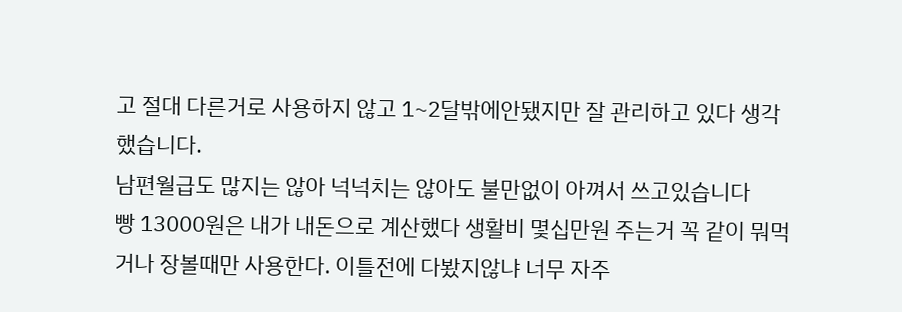고 절대 다른거로 사용하지 않고 1~2달밖에안됐지만 잘 관리하고 있다 생각했습니다.
남편월급도 많지는 않아 넉넉치는 않아도 불만없이 아껴서 쓰고있습니다
빵 13000원은 내가 내돈으로 계산했다 생활비 몇십만원 주는거 꼭 같이 뭐먹거나 장볼때만 사용한다. 이틀전에 다봤지않냐 너무 자주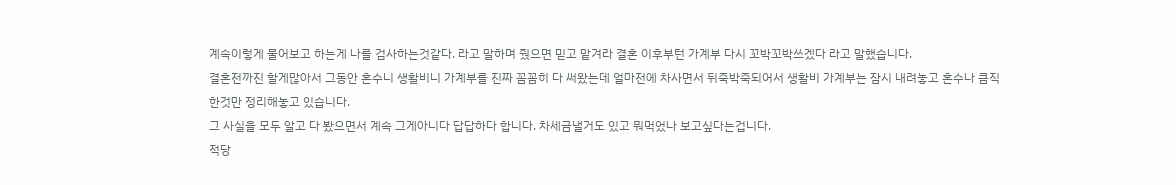계속이렇게 물어보고 하는게 나를 검사하는것같다. 라고 말하며 줬으면 믿고 맡겨라 결혼 이후부턴 가계부 다시 꼬박꼬박쓰겠다 라고 말했습니다.
결혼전까진 할게많아서 그동안 혼수니 생활비니 가계부를 진짜 꼼꼼히 다 써왔는데 얼마전에 차사면서 뒤죽박죽되어서 생활비 가계부는 잠시 내려놓고 혼수나 큼직한것만 정리해놓고 있습니다.
그 사실을 모두 알고 다 봤으면서 계속 그게아니다 답답하다 합니다. 차세금낼거도 있고 뭐먹었나 보고싶다는겁니다.
적당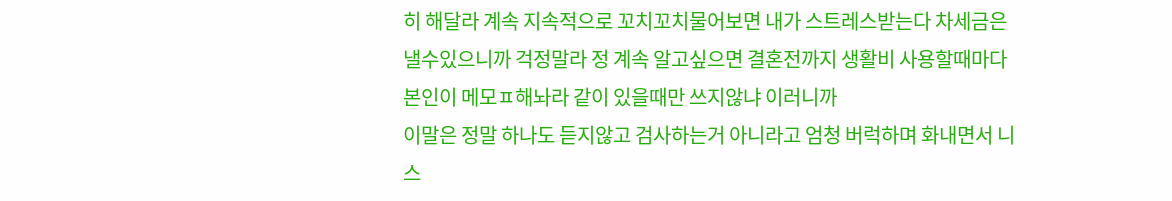히 해달라 계속 지속적으로 꼬치꼬치물어보면 내가 스트레스받는다 차세금은 낼수있으니까 걱정말라 정 계속 알고싶으면 결혼전까지 생활비 사용할때마다 본인이 메모ㅍ해놔라 같이 있을때만 쓰지않냐 이러니까
이말은 정말 하나도 듣지않고 검사하는거 아니라고 엄청 버럭하며 화내면서 니스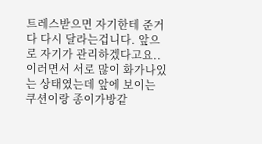트레스받으면 자기한테 준거 다 다시 달라는겁니다. 앞으로 자기가 관리하겠다고요..
이러면서 서로 많이 화가나있는 상태였는데 앞에 보이는 쿠션이랑 종이가방같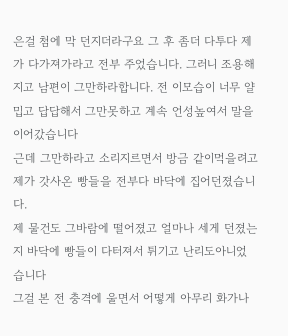은걸 첨에 막 던지더라구요 그 후 좀더 다투다 제가 다가져가라고 전부 주었습니다. 그러니 조용해지고 남편이 그만하라합니다. 전 이모습이 너무 얄밉고 답답해서 그만못하고 계속 언성높여서 말을 이어갔습니다
근데 그만하라고 소리지르면서 방금 같이먹을려고 제가 갓사온 빵들을 전부다 바닥에 집어던졌습니다.
제 물건도 그바람에 떨어졌고 얼마나 세게 던졌는지 바닥에 빵들이 다터져서 튀기고 난리도아니었습니다
그걸 본 전 충격에 울면서 어떻게 아무리 화가나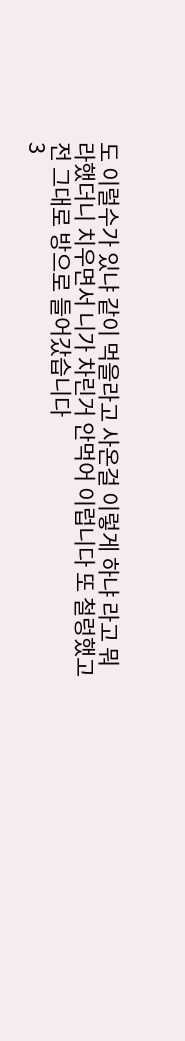도 이럴수가 있냐 같이 먹을라고 사온걸 이렇게 하냐 라고 뭐라했더니 치우면서 니가 차린거 안먹어 이럽니다 또 철렁했고 전 그대로 방으로 들어갔습니다
3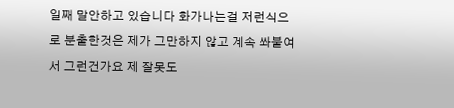일째 말안하고 있습니다 화가나는걸 저런식으로 분출한것은 제가 그만하지 않고 계속 쏴붙여서 그런건가요 제 잘못도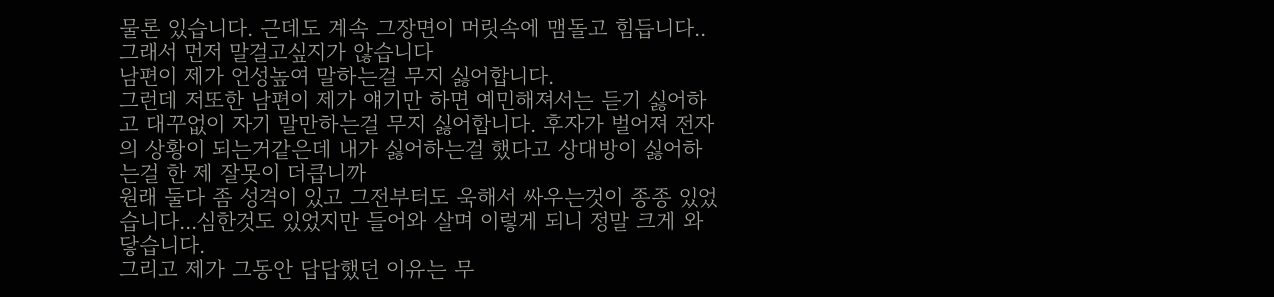물론 있습니다. 근데도 계속 그장면이 머릿속에 맴돌고 힘듭니다.. 그래서 먼저 말걸고싶지가 않습니다
남편이 제가 언성높여 말하는걸 무지 싫어합니다.
그런데 저또한 남편이 제가 얘기만 하면 예민해져서는 듣기 싫어하고 대꾸없이 자기 말만하는걸 무지 싫어합니다. 후자가 벌어져 전자의 상황이 되는거같은데 내가 싫어하는걸 했다고 상대방이 싫어하는걸 한 제 잘못이 더큽니까
원래 둘다 좀 성격이 있고 그전부터도 욱해서 싸우는것이 종종 있었습니다...심한것도 있었지만 들어와 살며 이렇게 되니 정말 크게 와닿습니다.
그리고 제가 그동안 답답했던 이유는 무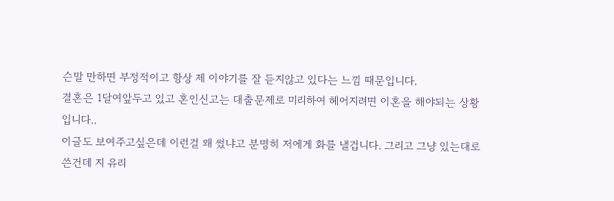슨말 만하면 부정적이고 항상 제 이야기를 잘 듣지않고 있다는 느낌 때문입니다.
결혼은 1달여앞두고 있고 혼인신고는 대출문제로 미리하여 헤어지려면 이혼을 해야되는 상황입니다..
이글도 보여주고싶은데 이런걸 왜 썼냐고 분명히 저에게 화를 낼겁니다. 그리고 그냥 있는대로 쓴건데 지 유리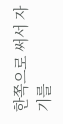한쪽으로 써서 자기를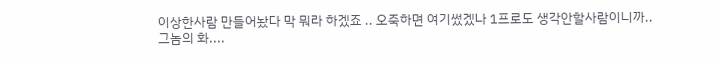이상한사람 만들어놨다 막 뭐라 하겠죠 .. 오죽하면 여기썼겠나 1프로도 생각안할사람이니까..
그놈의 화....